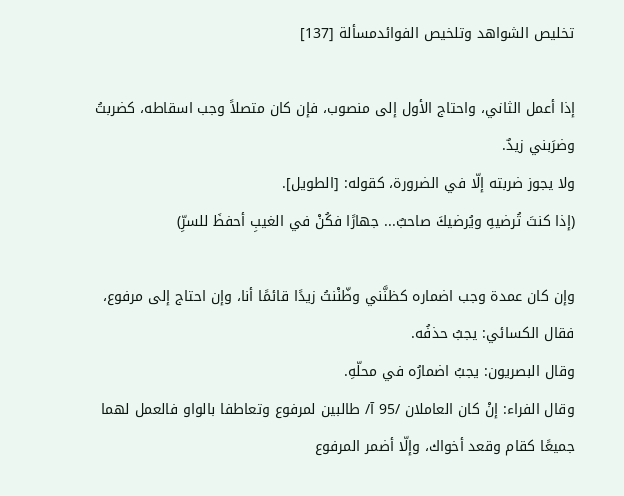تخليص الشواهد وتلخيص الفوائدمسألة [137]

إذا أعمل الثاني، واحتاج الأول إلى منصوب، فإن كان متصلاً وجب اسقاطه، كضربتُ وضرَبني زيدٌ.
ولا يجوز ضربته إلّا في الضرورة، كقوله: [الطويل].
(إذا كنتَ تُرضيهِ ويُرضيكَ صاحبٌ... جهارًا فكُنْ في الغيبِ أحفظَ للسرِّ)

وإن كان عمدة وجب اضماره كظنَّني وظّنْنتُ زيدًا قائمًا أنا، وإن احتاج إلى مرفوع، فقال الكسائي: يجبُ حذفُه.
وقال البصريون: يجبُ اضمارُه في محلّهِ.
وقال الفراء: إنْ كان العاملان /95 آ/ طالبين لمرفوع وتعاطفا بالواو فالعمل لهما جميعًا كقام وقعد أخواك، وإلّا أضمر المرفوع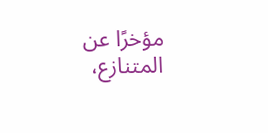مؤخرًا عن المتنازع،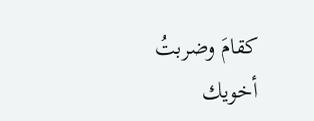كقامَ وضربتُ أخويك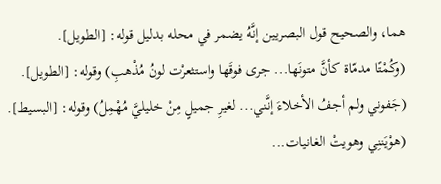هما، والصحيح قول البصريين إنَّهُ يضمر في محله بدليل قوله: [الطويل].
(وكُمْتًا مدمّاة كأنَّ متونَها... جرى فوقَها واستثعرْت لونُ مُذْهبِ) وقوله: [الطويل].
(جَفوني ولم أجفُ الأخلاءَ إنَّني... لغيرِ جميلٍ مِنْ خليليَّ مُهْمِلُ) وقوله: [البسيط].
(هوْيَننِي وهويتْ الغانيات...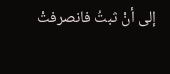إلى أنْ ثبتُ فانصرفتْ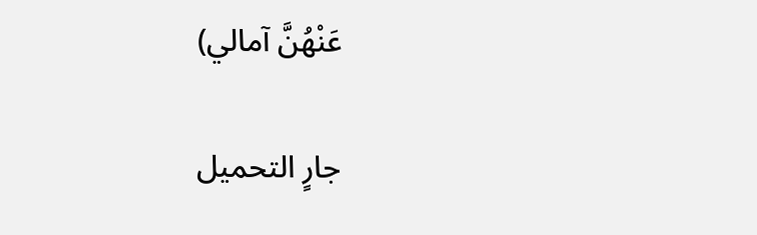عَنْهُنَّ آمالي)

جارٍ التحميل